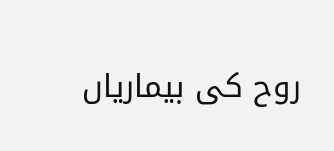روح کی بیماریاں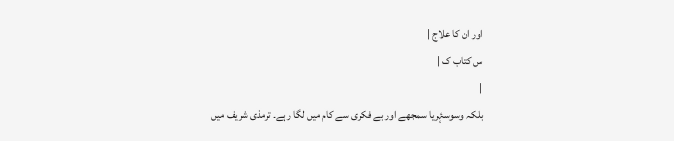اور ان کا علاج |
س کتاب ک |
|
بلکہ وسوسۂریا سمجھے اور بے فکری سے کام میں لگا رہے۔ ترمذی شریف میں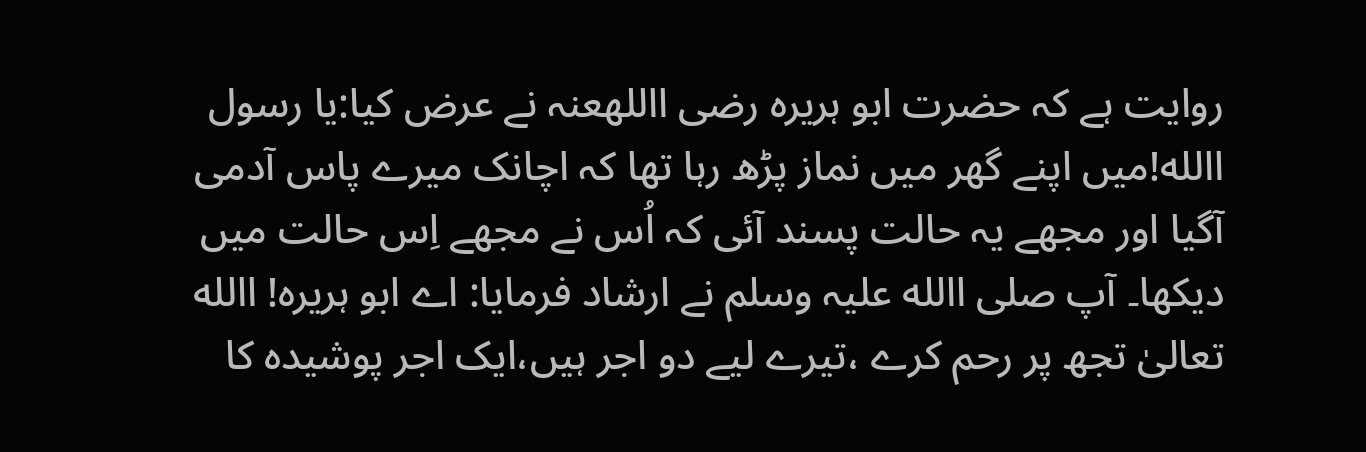روایت ہے کہ حضرت ابو ہریرہ رضی االلهعنہ نے عرض کیا:یا رسول االله!میں اپنے گھر میں نماز پڑھ رہا تھا کہ اچانک میرے پاس آدمی آگیا اور مجھے یہ حالت پسند آئی کہ اُس نے مجھے اِس حالت میں دیکھا۔ آپ صلی االله علیہ وسلم نے ارشاد فرمایا: اے ابو ہریرہ! االله تعالیٰ تجھ پر رحم کرے ،تیرے لیے دو اجر ہیں،ایک اجر پوشیدہ کا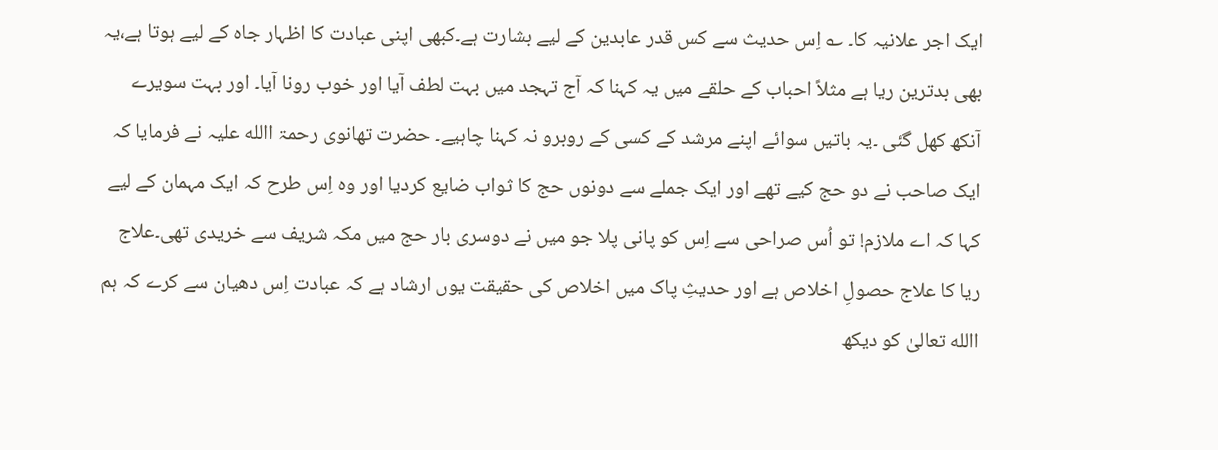ایک اجر علانیہ کا۔ ؎ اِس حدیث سے کس قدر عابدین کے لیے بشارت ہے۔کبھی اپنی عبادت کا اظہار جاہ کے لیے ہوتا ہے،یہ بھی بدترین ریا ہے مثلاً احباب کے حلقے میں یہ کہنا کہ آج تہجد میں بہت لطف آیا اور خوب رونا آیا۔ اور بہت سویرے آنکھ کھل گئی ۔یہ باتیں سوائے اپنے مرشد کے کسی کے روبرو نہ کہنا چاہیے۔ حضرت تھانوی رحمۃ االله علیہ نے فرمایا کہ ایک صاحب نے دو حج کیے تھے اور ایک جملے سے دونوں حج کا ثواب ضایع کردیا اور وہ اِس طرح کہ ایک مہمان کے لیے کہا کہ اے ملازم! تو اُس صراحی سے اِس کو پانی پلا جو میں نے دوسری بار حج میں مکہ شریف سے خریدی تھی۔علاج ریا کا علاج حصولِ اخلاص ہے اور حدیثِ پاک میں اخلاص کی حقیقت یوں ارشاد ہے کہ عبادت اِس دھیان سے کرے کہ ہم االله تعالیٰ کو دیکھ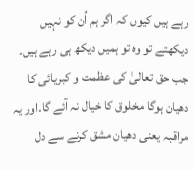رہے ہیں کیوں کہ اگر ہم اُن کو نہیں دیکھتے تو وہ تو ہمیں دیکھ ہی رہے ہیں۔ جب حق تعالیٰ کی عظمت و کبریائی کا دھیان ہوگا مخلوق کا خیال نہ آئے گا۔اور یہ مراقبہ یعنی دھیان مشق کرنے سے دل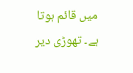میں قائم ہوتا ہے۔ تھوڑی دیر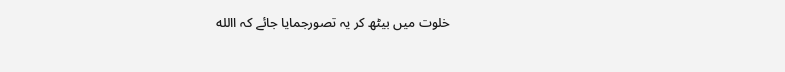خلوت میں بیٹھ کر یہ تصورجمایا جائے کہ االله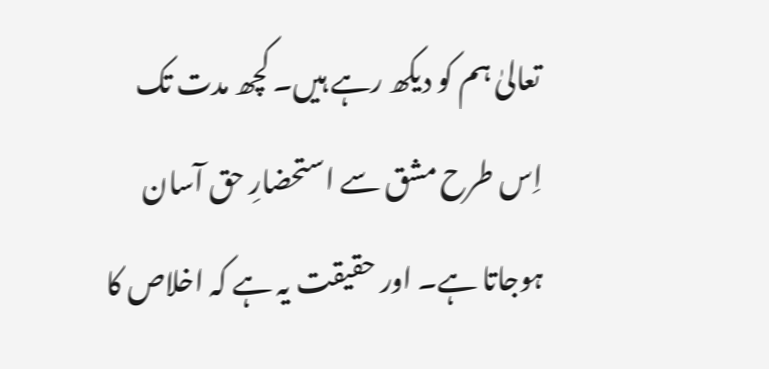تعالیٰ ہم کو دیکھ رہے ہیں۔ کچھ مدت تک اِس طرح مشق سے استحضارِ حق آسان ہوجاتا ہے۔ اور حقیقت یہ ہے کہ اخلاص کا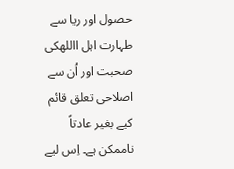حصول اور ریا سے طہارت اہل االلهکی صحبت اور اُن سے اصلاحی تعلق قائم کیے بغیر عادتاً ناممکن ہے۔ اِس لیے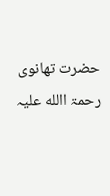حضرت تھانوی رحمۃ االله علیہ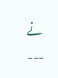نے ---